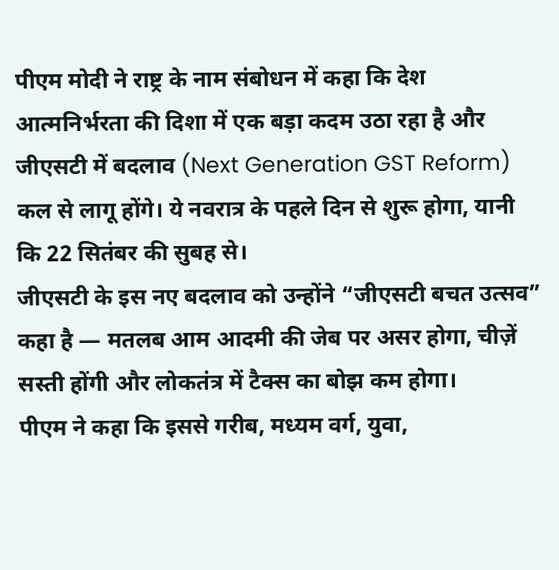पीएम मोदी ने राष्ट्र के नाम संबोधन में कहा कि देश आत्मनिर्भरता की दिशा में एक बड़ा कदम उठा रहा है और जीएसटी में बदलाव (Next Generation GST Reform) कल से लागू होंगे। ये नवरात्र के पहले दिन से शुरू होगा, यानी कि 22 सितंबर की सुबह से।
जीएसटी के इस नए बदलाव को उन्होंने “जीएसटी बचत उत्सव” कहा है — मतलब आम आदमी की जेब पर असर होगा, चीज़ें सस्ती होंगी और लोकतंत्र में टैक्स का बोझ कम होगा।
पीएम ने कहा कि इससे गरीब, मध्यम वर्ग, युवा,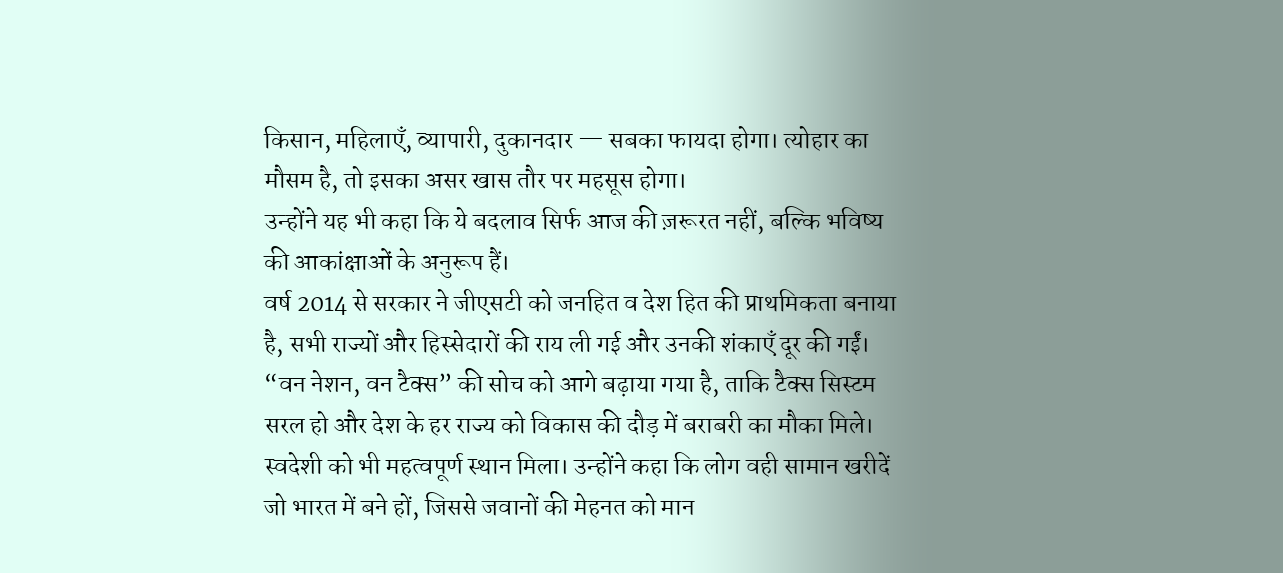किसान, महिलाएँ, व्यापारी, दुकानदार — सबका फायदा होगा। त्योहार का मौसम है, तो इसका असर खास तौर पर महसूस होगा।
उन्होंने यह भी कहा कि ये बदलाव सिर्फ आज की ज़रूरत नहीं, बल्कि भविष्य की आकांक्षाओं के अनुरूप हैं।
वर्ष 2014 से सरकार ने जीएसटी को जनहित व देश हित की प्राथमिकता बनाया है, सभी राज्यों और हिस्सेदारों की राय ली गई और उनकी शंकाएँ दूर की गईं।
“वन नेशन, वन टैक्स” की सोच को आगे बढ़ाया गया है, ताकि टैक्स सिस्टम सरल हो और देश के हर राज्य को विकास की दौड़ में बराबरी का मौका मिले।
स्वदेशी को भी महत्वपूर्ण स्थान मिला। उन्होंने कहा कि लोग वही सामान खरीदें जो भारत में बने हों, जिससे जवानों की मेहनत को मान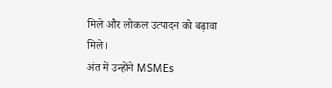मिले और लोकल उत्पादन को बढ़ावा मिले।
अंत में उन्होंने MSMEs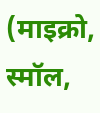(माइक्रो, स्मॉल,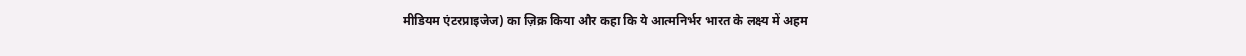मीडियम एंटरप्राइजेज) का ज़िक्र किया और कहा कि ये आत्मनिर्भर भारत के लक्ष्य में अहम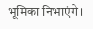भूमिका निभाएंगे।